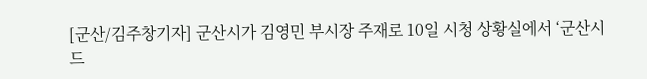[군산/김주창기자] 군산시가 김영민 부시장 주재로 10일 시청 상황실에서 ‘군산시 드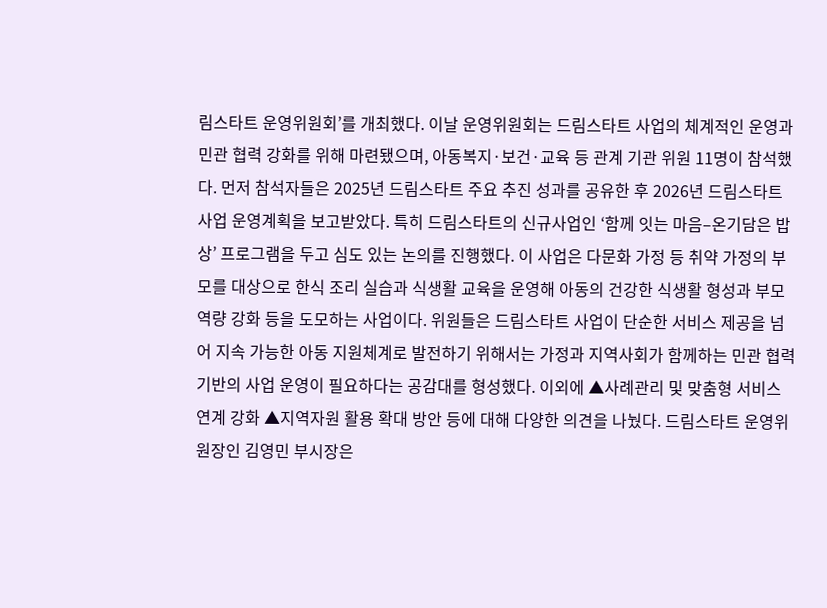림스타트 운영위원회’를 개최했다. 이날 운영위원회는 드림스타트 사업의 체계적인 운영과 민관 협력 강화를 위해 마련됐으며, 아동복지·보건·교육 등 관계 기관 위원 11명이 참석했다. 먼저 참석자들은 2025년 드림스타트 주요 추진 성과를 공유한 후 2026년 드림스타트 사업 운영계획을 보고받았다. 특히 드림스타트의 신규사업인 ‘함께 잇는 마음–온기담은 밥상’ 프로그램을 두고 심도 있는 논의를 진행했다. 이 사업은 다문화 가정 등 취약 가정의 부모를 대상으로 한식 조리 실습과 식생활 교육을 운영해 아동의 건강한 식생활 형성과 부모 역량 강화 등을 도모하는 사업이다. 위원들은 드림스타트 사업이 단순한 서비스 제공을 넘어 지속 가능한 아동 지원체계로 발전하기 위해서는 가정과 지역사회가 함께하는 민관 협력 기반의 사업 운영이 필요하다는 공감대를 형성했다. 이외에 ▲사례관리 및 맞춤형 서비스 연계 강화 ▲지역자원 활용 확대 방안 등에 대해 다양한 의견을 나눴다. 드림스타트 운영위원장인 김영민 부시장은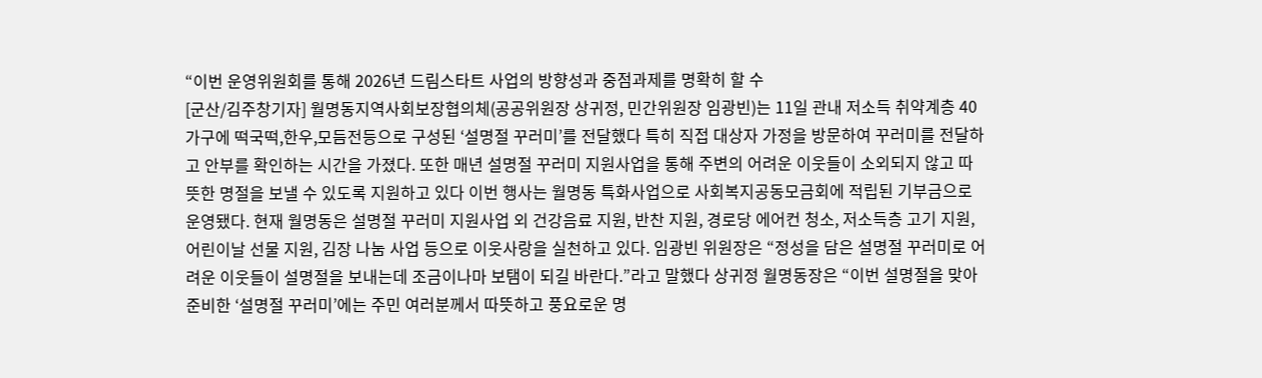“이번 운영위원회를 통해 2026년 드림스타트 사업의 방향성과 중점과제를 명확히 할 수
[군산/김주창기자] 월명동지역사회보장협의체(공공위원장 상귀정, 민간위원장 임광빈)는 11일 관내 저소득 취약계층 40가구에 떡국떡,한우,모듬전등으로 구성된 ‘설명절 꾸러미’를 전달했다 특히 직접 대상자 가정을 방문하여 꾸러미를 전달하고 안부를 확인하는 시간을 가졌다. 또한 매년 설명절 꾸러미 지원사업을 통해 주변의 어려운 이웃들이 소외되지 않고 따뜻한 명절을 보낼 수 있도록 지원하고 있다 이번 행사는 월명동 특화사업으로 사회복지공동모금회에 적립된 기부금으로 운영됐다. 현재 월명동은 설명절 꾸러미 지원사업 외 건강음료 지원, 반찬 지원, 경로당 에어컨 청소, 저소득층 고기 지원, 어린이날 선물 지원, 김장 나눔 사업 등으로 이웃사랑을 실천하고 있다. 임광빈 위원장은 “정성을 담은 설명절 꾸러미로 어려운 이웃들이 설명절을 보내는데 조금이나마 보탬이 되길 바란다.”라고 말했다 상귀정 월명동장은 “이번 설명절을 맞아 준비한 ‘설명절 꾸러미’에는 주민 여러분께서 따뜻하고 풍요로운 명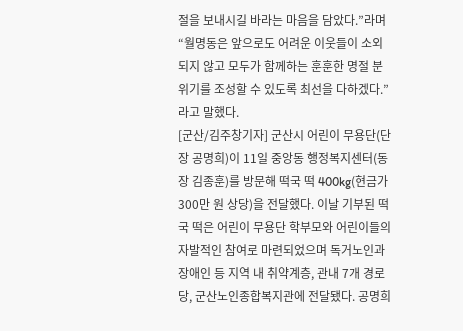절을 보내시길 바라는 마음을 담았다.”라며 “월명동은 앞으로도 어려운 이웃들이 소외되지 않고 모두가 함께하는 훈훈한 명절 분위기를 조성할 수 있도록 최선을 다하겠다.”라고 말했다.
[군산/김주창기자] 군산시 어린이 무용단(단장 공명희)이 11일 중앙동 행정복지센터(동장 김종훈)를 방문해 떡국 떡 400kg(현금가 300만 원 상당)을 전달했다. 이날 기부된 떡국 떡은 어린이 무용단 학부모와 어린이들의 자발적인 참여로 마련되었으며 독거노인과 장애인 등 지역 내 취약계층, 관내 7개 경로당, 군산노인종합복지관에 전달됐다. 공명희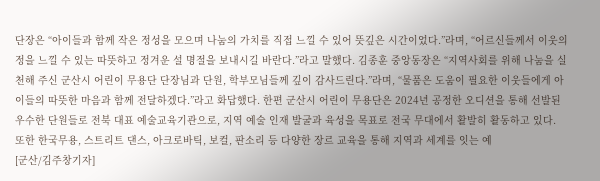단장은 “아이들과 함께 작은 정성을 모으며 나눔의 가치를 직접 느낄 수 있어 뜻깊은 시간이었다.”라며, “어르신들께서 이웃의 정을 느낄 수 있는 따뜻하고 정겨운 설 명절을 보내시길 바란다.”라고 말했다. 김종훈 중앙동장은 “지역사회를 위해 나눔을 실천해 주신 군산시 어린이 무용단 단장님과 단원, 학부모님들께 깊이 감사드린다.”라며, “물품은 도움이 필요한 이웃들에게 아이들의 따뜻한 마음과 함께 전달하겠다.”라고 화답했다. 한편 군산시 어린이 무용단은 2024년 공정한 오디션을 통해 선발된 우수한 단원들로 전북 대표 예술교육기관으로, 지역 예술 인재 발굴과 육성을 목표로 전국 무대에서 활발히 활동하고 있다. 또한 한국무용, 스트리트 댄스, 아크로바틱, 보컬, 판소리 등 다양한 장르 교육을 통해 지역과 세계를 잇는 예
[군산/김주창기자]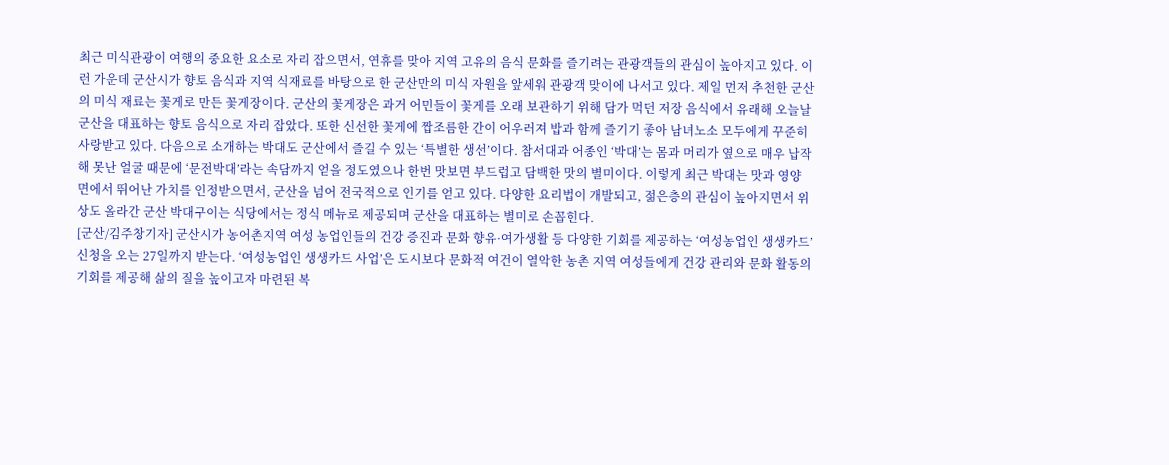최근 미식관광이 여행의 중요한 요소로 자리 잡으면서, 연휴를 맞아 지역 고유의 음식 문화를 즐기려는 관광객들의 관심이 높아지고 있다. 이런 가운데 군산시가 향토 음식과 지역 식재료를 바탕으로 한 군산만의 미식 자원을 앞세워 관광객 맞이에 나서고 있다. 제일 먼저 추천한 군산의 미식 재료는 꽃게로 만든 꽃게장이다. 군산의 꽃게장은 과거 어민들이 꽃게를 오래 보관하기 위해 담가 먹던 저장 음식에서 유래해 오늘날 군산을 대표하는 향토 음식으로 자리 잡았다. 또한 신선한 꽃게에 짭조름한 간이 어우러져 밥과 함께 즐기기 좋아 남녀노소 모두에게 꾸준히 사랑받고 있다. 다음으로 소개하는 박대도 군산에서 즐길 수 있는 ‘특별한 생선’이다. 참서대과 어종인 ‘박대’는 몸과 머리가 옆으로 매우 납작해 못난 얼굴 때문에 ‘문전박대’라는 속담까지 얻을 정도였으나 한번 맛보면 부드럽고 담백한 맛의 별미이다. 이렇게 최근 박대는 맛과 영양 면에서 뛰어난 가치를 인정받으면서, 군산을 넘어 전국적으로 인기를 얻고 있다. 다양한 요리법이 개발되고, 젊은층의 관심이 높아지면서 위상도 올라간 군산 박대구이는 식당에서는 정식 메뉴로 제공되며 군산을 대표하는 별미로 손꼽힌다.
[군산/김주창기자] 군산시가 농어촌지역 여성 농업인들의 건강 증진과 문화 향유·여가생활 등 다양한 기회를 제공하는 ‘여성농업인 생생카드’ 신청을 오는 27일까지 받는다. ‘여성농업인 생생카드 사업’은 도시보다 문화적 여건이 열악한 농촌 지역 여성들에게 건강 관리와 문화 활동의 기회를 제공해 삶의 질을 높이고자 마련된 복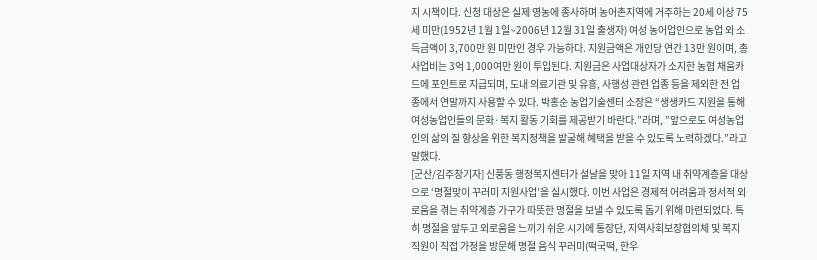지 시책이다. 신청 대상은 실제 영농에 종사하며 농어촌지역에 거주하는 20세 이상 75세 미만(1952년 1월 1일~2006년 12월 31일 출생자) 여성 농어업인으로 농업 외 소득금액이 3,700만 원 미만인 경우 가능하다. 지원금액은 개인당 연간 13만 원이며, 총사업비는 3억 1,000여만 원이 투입된다. 지원금은 사업대상자가 소지한 농협 채움카드에 포인트로 지급되며, 도내 의료기관 및 유흥, 사행성 관련 업종 등을 제외한 전 업종에서 연말까지 사용할 수 있다. 박홍순 농업기술센터 소장은 “생생카드 지원을 통해 여성농업인들의 문화·복지 활동 기회를 제공받기 바란다.”라며, ”앞으로도 여성농업인의 삶의 질 향상을 위한 복지정책을 발굴해 혜택을 받을 수 있도록 노력하겠다.”라고 말했다.
[군산/김주창기자] 신풍동 행정복지센터가 설날을 맞아 11일 지역 내 취약계층을 대상으로 ‘명절맞이 꾸러미 지원사업’을 실시했다. 이번 사업은 경제적 어려움과 정서적 외로움을 겪는 취약계층 가구가 따뜻한 명절을 보낼 수 있도록 돕기 위해 마련되었다. 특히 명절을 앞두고 외로움을 느끼기 쉬운 시기에 통장단, 지역사회보장협의체 및 복지직원이 직접 가정을 방문해 명절 음식 꾸러미(떡국떡, 한우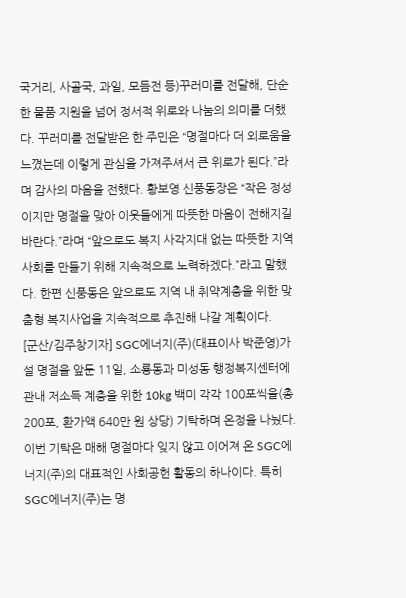국거리, 사골국, 과일, 모듬전 등)꾸러미를 전달해, 단순한 물품 지원을 넘어 정서적 위로와 나눔의 의미를 더했다. 꾸러미를 전달받은 한 주민은 “명절마다 더 외로움을 느꼈는데 이렇게 관심을 가져주셔서 큰 위로가 된다.”라며 감사의 마음을 전했다. 황보영 신풍동장은 “작은 정성이지만 명절을 맞아 이웃들에게 따뜻한 마음이 전해지길 바란다.”라며 “앞으로도 복지 사각지대 없는 따뜻한 지역사회를 만들기 위해 지속적으로 노력하겠다.”라고 말했다. 한편 신풍동은 앞으로도 지역 내 취약계층을 위한 맞춤형 복지사업을 지속적으로 추진해 나갈 계획이다.
[군산/김주창기자] SGC에너지(주)(대표이사 박준영)가 설 명절을 앞둔 11일, 소룡동과 미성동 행정복지센터에 관내 저소득 계층을 위한 10kg 백미 각각 100포씩을(총 200포, 환가액 640만 원 상당) 기탁하며 온정을 나눴다. 이번 기탁은 매해 명절마다 잊지 않고 이어져 온 SGC에너지(주)의 대표적인 사회공헌 활동의 하나이다. 특히 SGC에너지(주)는 명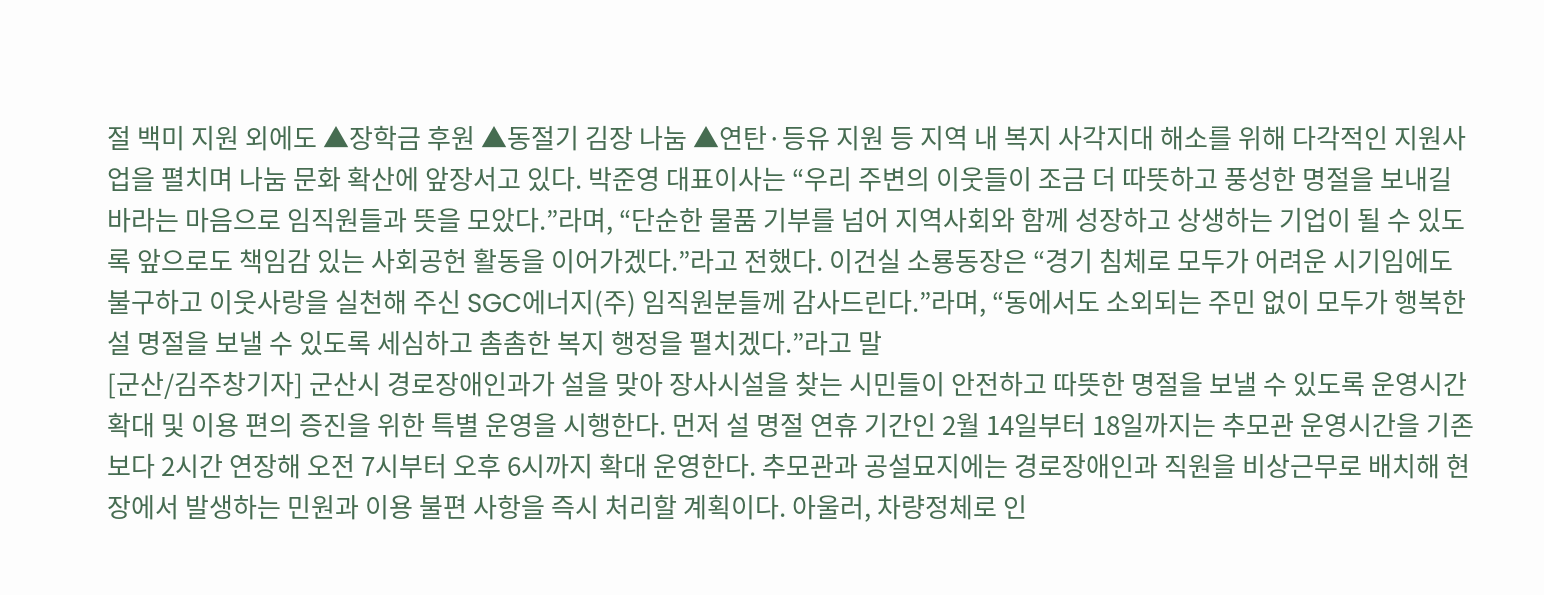절 백미 지원 외에도 ▲장학금 후원 ▲동절기 김장 나눔 ▲연탄·등유 지원 등 지역 내 복지 사각지대 해소를 위해 다각적인 지원사업을 펼치며 나눔 문화 확산에 앞장서고 있다. 박준영 대표이사는 “우리 주변의 이웃들이 조금 더 따뜻하고 풍성한 명절을 보내길 바라는 마음으로 임직원들과 뜻을 모았다.”라며, “단순한 물품 기부를 넘어 지역사회와 함께 성장하고 상생하는 기업이 될 수 있도록 앞으로도 책임감 있는 사회공헌 활동을 이어가겠다.”라고 전했다. 이건실 소룡동장은 “경기 침체로 모두가 어려운 시기임에도 불구하고 이웃사랑을 실천해 주신 SGC에너지(주) 임직원분들께 감사드린다.”라며, “동에서도 소외되는 주민 없이 모두가 행복한 설 명절을 보낼 수 있도록 세심하고 촘촘한 복지 행정을 펼치겠다.”라고 말
[군산/김주창기자] 군산시 경로장애인과가 설을 맞아 장사시설을 찾는 시민들이 안전하고 따뜻한 명절을 보낼 수 있도록 운영시간 확대 및 이용 편의 증진을 위한 특별 운영을 시행한다. 먼저 설 명절 연휴 기간인 2월 14일부터 18일까지는 추모관 운영시간을 기존보다 2시간 연장해 오전 7시부터 오후 6시까지 확대 운영한다. 추모관과 공설묘지에는 경로장애인과 직원을 비상근무로 배치해 현장에서 발생하는 민원과 이용 불편 사항을 즉시 처리할 계획이다. 아울러, 차량정체로 인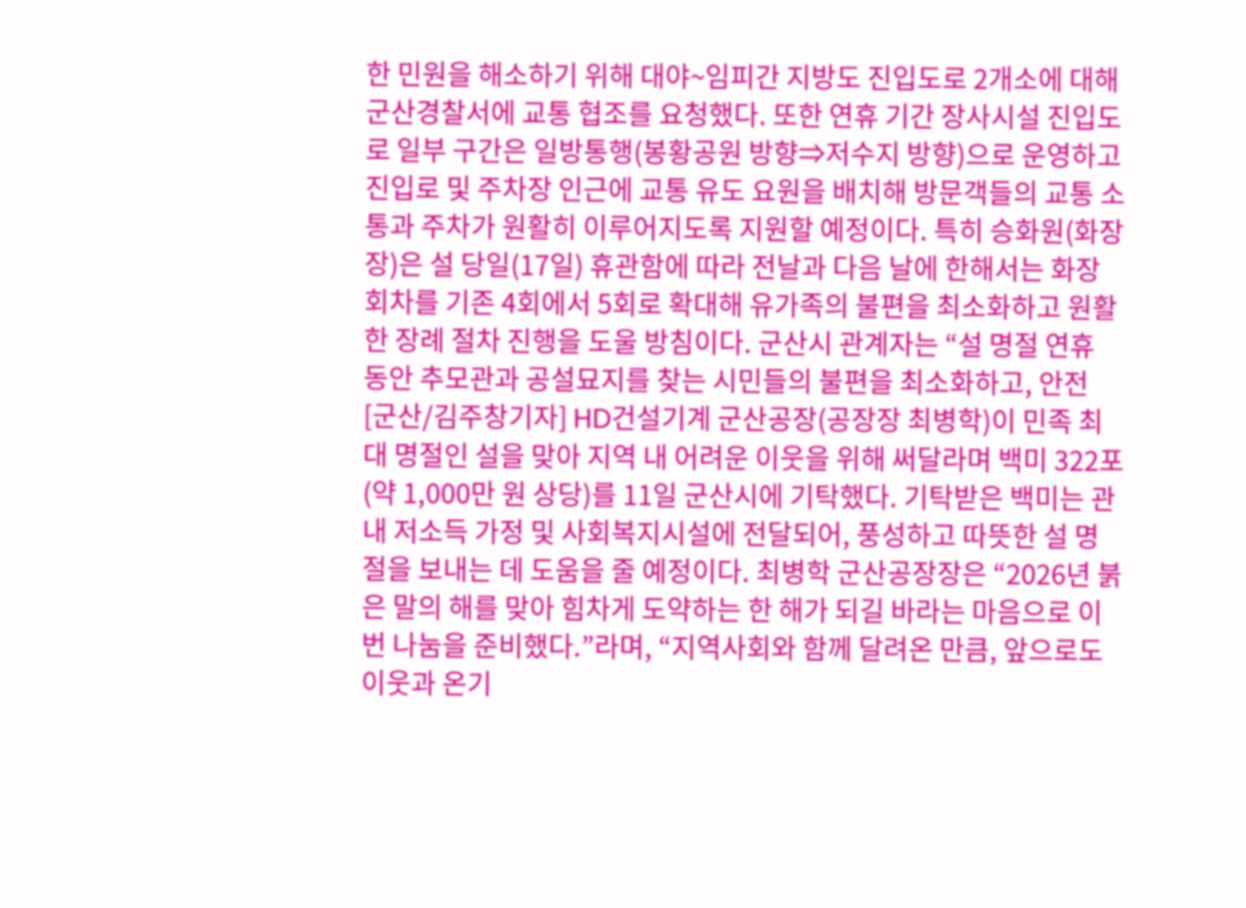한 민원을 해소하기 위해 대야~임피간 지방도 진입도로 2개소에 대해 군산경찰서에 교통 협조를 요청했다. 또한 연휴 기간 장사시설 진입도로 일부 구간은 일방통행(봉황공원 방향⇒저수지 방향)으로 운영하고 진입로 및 주차장 인근에 교통 유도 요원을 배치해 방문객들의 교통 소통과 주차가 원활히 이루어지도록 지원할 예정이다. 특히 승화원(화장장)은 설 당일(17일) 휴관함에 따라 전날과 다음 날에 한해서는 화장 회차를 기존 4회에서 5회로 확대해 유가족의 불편을 최소화하고 원활한 장례 절차 진행을 도울 방침이다. 군산시 관계자는 “설 명절 연휴 동안 추모관과 공설묘지를 찾는 시민들의 불편을 최소화하고, 안전
[군산/김주창기자] HD건설기계 군산공장(공장장 최병학)이 민족 최대 명절인 설을 맞아 지역 내 어려운 이웃을 위해 써달라며 백미 322포(약 1,000만 원 상당)를 11일 군산시에 기탁했다. 기탁받은 백미는 관내 저소득 가정 및 사회복지시설에 전달되어, 풍성하고 따뜻한 설 명절을 보내는 데 도움을 줄 예정이다. 최병학 군산공장장은 “2026년 붉은 말의 해를 맞아 힘차게 도약하는 한 해가 되길 바라는 마음으로 이번 나눔을 준비했다.”라며, “지역사회와 함께 달려온 만큼, 앞으로도 이웃과 온기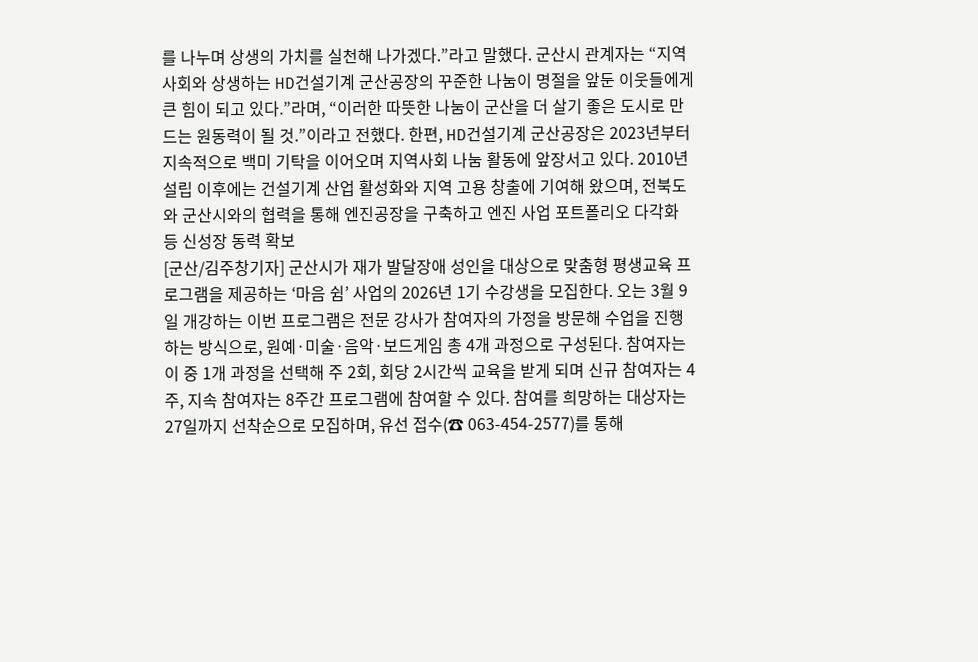를 나누며 상생의 가치를 실천해 나가겠다.”라고 말했다. 군산시 관계자는 “지역사회와 상생하는 HD건설기계 군산공장의 꾸준한 나눔이 명절을 앞둔 이웃들에게 큰 힘이 되고 있다.”라며, “이러한 따뜻한 나눔이 군산을 더 살기 좋은 도시로 만드는 원동력이 될 것.”이라고 전했다. 한편, HD건설기계 군산공장은 2023년부터 지속적으로 백미 기탁을 이어오며 지역사회 나눔 활동에 앞장서고 있다. 2010년 설립 이후에는 건설기계 산업 활성화와 지역 고용 창출에 기여해 왔으며, 전북도와 군산시와의 협력을 통해 엔진공장을 구축하고 엔진 사업 포트폴리오 다각화 등 신성장 동력 확보
[군산/김주창기자] 군산시가 재가 발달장애 성인을 대상으로 맞춤형 평생교육 프로그램을 제공하는 ‘마음 쉼’ 사업의 2026년 1기 수강생을 모집한다. 오는 3월 9일 개강하는 이번 프로그램은 전문 강사가 참여자의 가정을 방문해 수업을 진행하는 방식으로, 원예·미술·음악·보드게임 총 4개 과정으로 구성된다. 참여자는 이 중 1개 과정을 선택해 주 2회, 회당 2시간씩 교육을 받게 되며 신규 참여자는 4주, 지속 참여자는 8주간 프로그램에 참여할 수 있다. 참여를 희망하는 대상자는 27일까지 선착순으로 모집하며, 유선 접수(☎ 063-454-2577)를 통해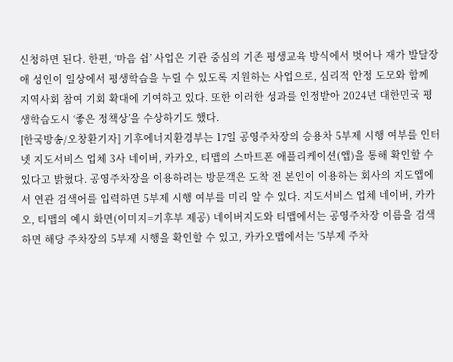신청하면 된다. 한편, ‘마음 쉼’ 사업은 기관 중심의 기존 평생교육 방식에서 벗어나 재가 발달장애 성인이 일상에서 평생학습을 누릴 수 있도록 지원하는 사업으로, 심리적 안정 도모와 함께 지역사회 참여 기회 확대에 기여하고 있다. 또한 이러한 성과를 인정받아 2024년 대한민국 평생학습도시 ‘좋은 정책상’을 수상하기도 했다.
[한국방송/오창환기자] 기후에너지환경부는 17일 공영주차장의 승용차 5부제 시행 여부를 인터넷 지도서비스 업체 3사 네이버, 카카오, 티맵의 스마트폰 애플리케이션(앱)을 통해 확인할 수 있다고 밝혔다. 공영주차장을 이용하려는 방문객은 도착 전 본인이 이용하는 회사의 지도앱에서 연관 검색어를 입력하면 5부제 시행 여부를 미리 알 수 있다. 지도서비스 업체 네이버, 카카오, 티맵의 예시 화면(이미지=기후부 제공) 네이버지도와 티맵에서는 공영주차장 이름을 검색하면 해당 주차장의 5부제 시행을 확인할 수 있고, 카카오맵에서는 '5부제 주차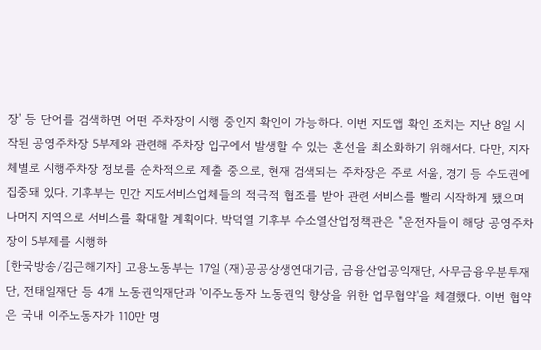장' 등 단어를 검색하면 어떤 주차장이 시행 중인지 확인이 가능하다. 이번 지도앱 확인 조치는 지난 8일 시작된 공영주차장 5부제와 관련해 주차장 입구에서 발생할 수 있는 혼선을 최소화하기 위해서다. 다만, 지자체별로 시행주차장 정보를 순차적으로 제출 중으로, 현재 검색되는 주차장은 주로 서울, 경기 등 수도권에 집중돼 있다. 기후부는 민간 지도서비스업체들의 적극적 협조를 받아 관련 서비스를 빨리 시작하게 됐으며 나머지 지역으로 서비스를 확대할 계획이다. 박덕열 기후부 수소열산업정책관은 "운전자들이 해당 공영주차장이 5부제를 시행하
[한국방송/김근해기자] 고용노동부는 17일 (재)공공상생연대기금, 금융산업공익재단, 사무금융우분투재단, 전태일재단 등 4개 노동권익재단과 '이주노동자 노동권익 향상을 위한 업무협약'을 체결했다. 이번 협약은 국내 이주노동자가 110만 명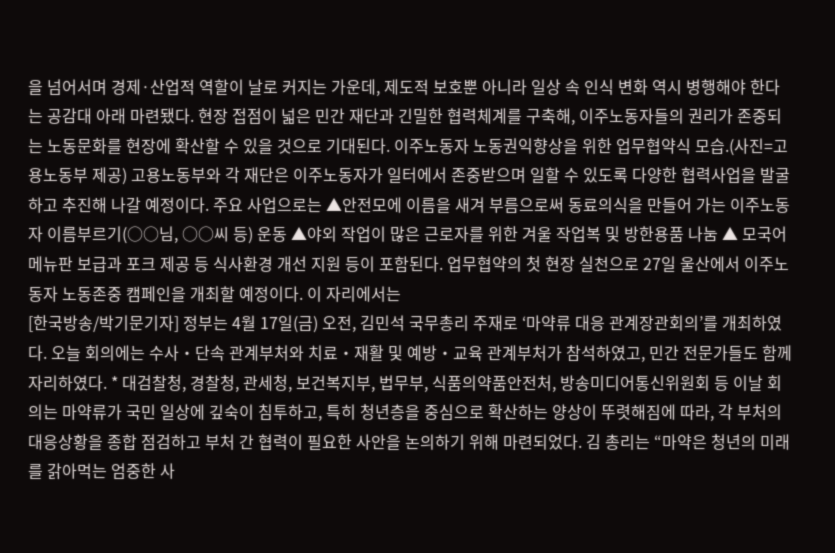을 넘어서며 경제·산업적 역할이 날로 커지는 가운데, 제도적 보호뿐 아니라 일상 속 인식 변화 역시 병행해야 한다는 공감대 아래 마련됐다. 현장 접점이 넓은 민간 재단과 긴밀한 협력체계를 구축해, 이주노동자들의 권리가 존중되는 노동문화를 현장에 확산할 수 있을 것으로 기대된다. 이주노동자 노동권익향상을 위한 업무협약식 모습.(사진=고용노동부 제공) 고용노동부와 각 재단은 이주노동자가 일터에서 존중받으며 일할 수 있도록 다양한 협력사업을 발굴하고 추진해 나갈 예정이다. 주요 사업으로는 ▲안전모에 이름을 새겨 부름으로써 동료의식을 만들어 가는 이주노동자 이름부르기(○○님, ○○씨 등) 운동 ▲야외 작업이 많은 근로자를 위한 겨울 작업복 및 방한용품 나눔 ▲ 모국어 메뉴판 보급과 포크 제공 등 식사환경 개선 지원 등이 포함된다. 업무협약의 첫 현장 실천으로 27일 울산에서 이주노동자 노동존중 캠페인을 개최할 예정이다. 이 자리에서는
[한국방송/박기문기자] 정부는 4월 17일(금) 오전, 김민석 국무총리 주재로 ‘마약류 대응 관계장관회의’를 개최하였다. 오늘 회의에는 수사‧단속 관계부처와 치료‧재활 및 예방‧교육 관계부처가 참석하였고, 민간 전문가들도 함께 자리하였다. * 대검찰청, 경찰청, 관세청, 보건복지부, 법무부, 식품의약품안전처, 방송미디어통신위원회 등 이날 회의는 마약류가 국민 일상에 깊숙이 침투하고, 특히 청년층을 중심으로 확산하는 양상이 뚜렷해짐에 따라, 각 부처의 대응상황을 종합 점검하고 부처 간 협력이 필요한 사안을 논의하기 위해 마련되었다. 김 총리는 “마약은 청년의 미래를 갉아먹는 엄중한 사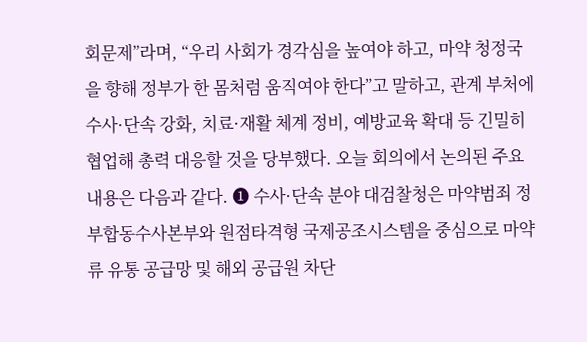회문제”라며, “우리 사회가 경각심을 높여야 하고, 마약 청정국을 향해 정부가 한 몸처럼 움직여야 한다”고 말하고, 관계 부처에 수사·단속 강화, 치료·재활 체계 정비, 예방교육 확대 등 긴밀히 협업해 총력 대응할 것을 당부했다. 오늘 회의에서 논의된 주요 내용은 다음과 같다. ❶ 수사·단속 분야 대검찰청은 마약범죄 정부합동수사본부와 원점타격형 국제공조시스템을 중심으로 마약류 유통 공급망 및 해외 공급원 차단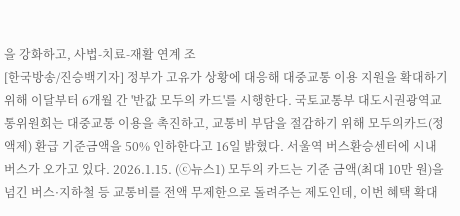을 강화하고, 사법-치료-재활 연계 조
[한국방송/진승백기자] 정부가 고유가 상황에 대응해 대중교통 이용 지원을 확대하기 위해 이달부터 6개월 간 '반값 모두의 카드'를 시행한다. 국토교통부 대도시권광역교통위원회는 대중교통 이용을 촉진하고, 교통비 부담을 절감하기 위해 모두의카드(정액제) 환급 기준금액을 50% 인하한다고 16일 밝혔다. 서울역 버스환승센터에 시내 버스가 오가고 있다. 2026.1.15. (ⓒ뉴스1) 모두의 카드는 기준 금액(최대 10만 원)을 넘긴 버스·지하철 등 교통비를 전액 무제한으로 돌려주는 제도인데, 이번 혜택 확대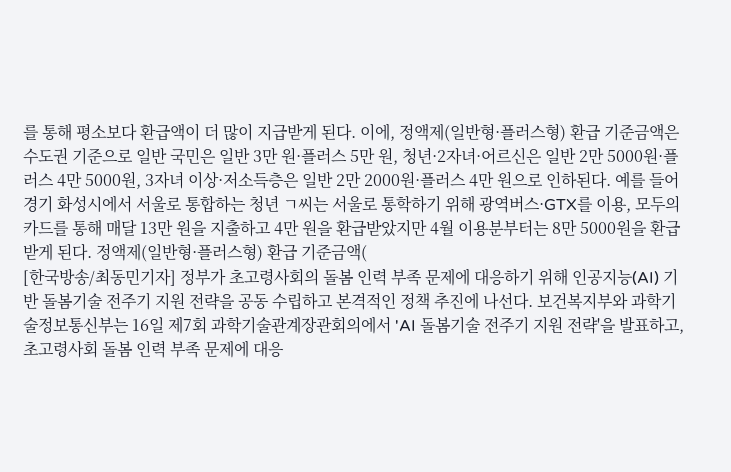를 통해 평소보다 환급액이 더 많이 지급받게 된다. 이에, 정액제(일반형·플러스형) 환급 기준금액은 수도권 기준으로 일반 국민은 일반 3만 원·플러스 5만 원, 청년·2자녀·어르신은 일반 2만 5000원·플러스 4만 5000원, 3자녀 이상·저소득층은 일반 2만 2000원·플러스 4만 원으로 인하된다. 예를 들어 경기 화성시에서 서울로 통합하는 청년 ㄱ씨는 서울로 통학하기 위해 광역버스·GTX를 이용, 모두의 카드를 통해 매달 13만 원을 지출하고 4만 원을 환급받았지만 4월 이용분부터는 8만 5000원을 환급받게 된다. 정액제(일반형·플러스형) 환급 기준금액(
[한국방송/최동민기자] 정부가 초고령사회의 돌봄 인력 부족 문제에 대응하기 위해 인공지능(AI) 기반 돌봄기술 전주기 지원 전략을 공동 수립하고 본격적인 정책 추진에 나선다. 보건복지부와 과학기술정보통신부는 16일 제7회 과학기술관계장관회의에서 'AI 돌봄기술 전주기 지원 전략'을 발표하고, 초고령사회 돌봄 인력 부족 문제에 대응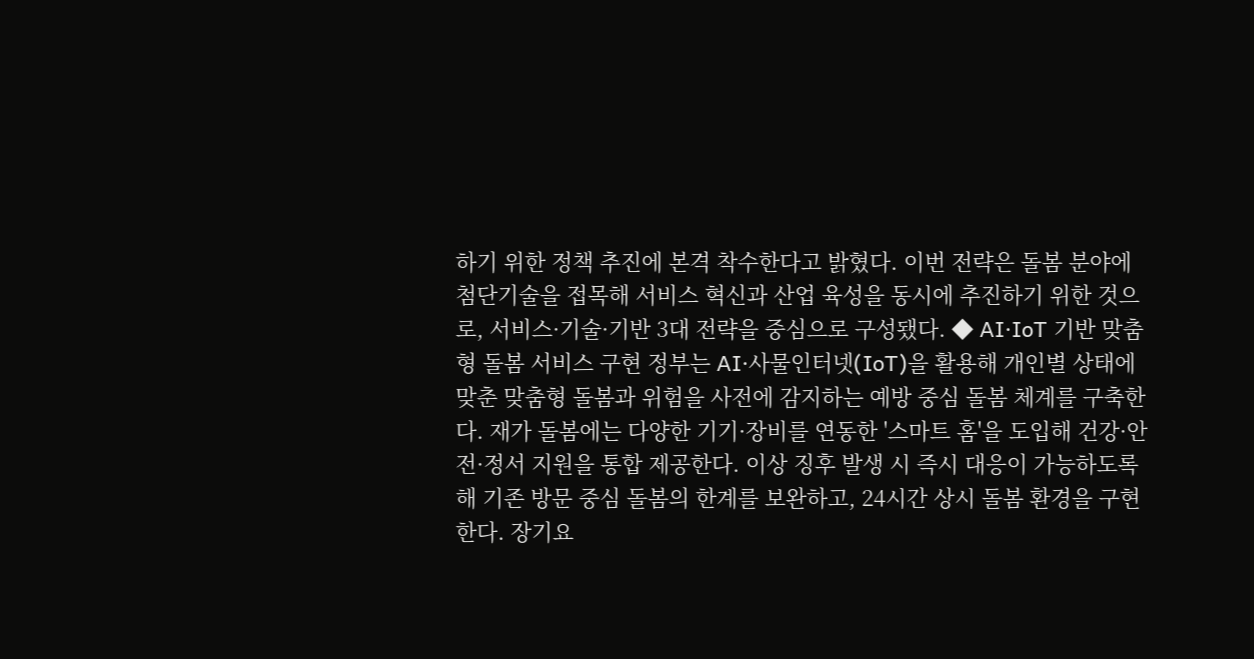하기 위한 정책 추진에 본격 착수한다고 밝혔다. 이번 전략은 돌봄 분야에 첨단기술을 접목해 서비스 혁신과 산업 육성을 동시에 추진하기 위한 것으로, 서비스·기술·기반 3대 전략을 중심으로 구성됐다. ◆ AI·IoT 기반 맞춤형 돌봄 서비스 구현 정부는 AI·사물인터넷(IoT)을 활용해 개인별 상태에 맞춘 맞춤형 돌봄과 위험을 사전에 감지하는 예방 중심 돌봄 체계를 구축한다. 재가 돌봄에는 다양한 기기·장비를 연동한 '스마트 홈'을 도입해 건강·안전·정서 지원을 통합 제공한다. 이상 징후 발생 시 즉시 대응이 가능하도록 해 기존 방문 중심 돌봄의 한계를 보완하고, 24시간 상시 돌봄 환경을 구현한다. 장기요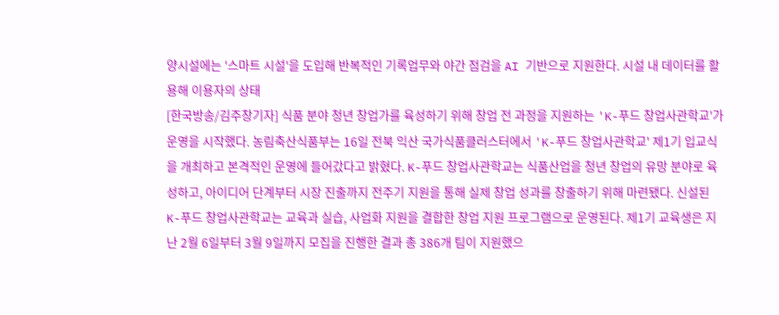양시설에는 '스마트 시설'을 도입해 반복적인 기록업무와 야간 점검을 AI 기반으로 지원한다. 시설 내 데이터를 활용해 이용자의 상태
[한국방송/김주창기자] 식품 분야 청년 창업가를 육성하기 위해 창업 전 과정을 지원하는 'K-푸드 창업사관학교'가 운영을 시작했다. 농림축산식품부는 16일 전북 익산 국가식품클러스터에서 'K-푸드 창업사관학교' 제1기 입교식을 개최하고 본격적인 운영에 들어갔다고 밝혔다. K-푸드 창업사관학교는 식품산업을 청년 창업의 유망 분야로 육성하고, 아이디어 단계부터 시장 진출까지 전주기 지원을 통해 실제 창업 성과를 창출하기 위해 마련됐다. 신설된 K-푸드 창업사관학교는 교육과 실습, 사업화 지원을 결합한 창업 지원 프로그램으로 운영된다. 제1기 교육생은 지난 2월 6일부터 3월 9일까지 모집을 진행한 결과 총 386개 팀이 지원했으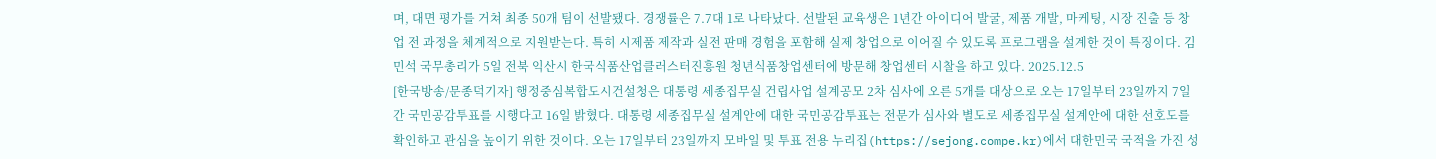며, 대면 평가를 거쳐 최종 50개 팀이 선발됐다. 경쟁률은 7.7대 1로 나타났다. 선발된 교육생은 1년간 아이디어 발굴, 제품 개발, 마케팅, 시장 진출 등 창업 전 과정을 체계적으로 지원받는다. 특히 시제품 제작과 실전 판매 경험을 포함해 실제 창업으로 이어질 수 있도록 프로그램을 설계한 것이 특징이다. 김민석 국무총리가 5일 전북 익산시 한국식품산업클러스터진흥원 청년식품창업센터에 방문해 창업센터 시찰을 하고 있다. 2025.12.5
[한국방송/문종덕기자] 행정중심복합도시건설청은 대통령 세종집무실 건립사업 설계공모 2차 심사에 오른 5개를 대상으로 오는 17일부터 23일까지 7일간 국민공감투표를 시행다고 16일 밝혔다. 대통령 세종집무실 설계안에 대한 국민공감투표는 전문가 심사와 별도로 세종집무실 설계안에 대한 선호도를 확인하고 관심을 높이기 위한 것이다. 오는 17일부터 23일까지 모바일 및 투표 전용 누리집(https://sejong.compe.kr)에서 대한민국 국적을 가진 성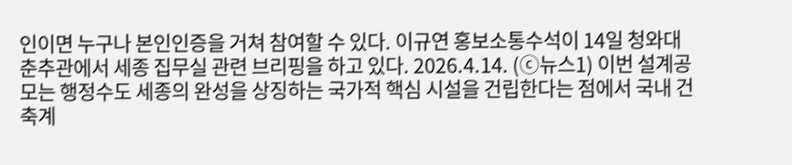인이면 누구나 본인인증을 거쳐 참여할 수 있다. 이규연 홍보소통수석이 14일 청와대 춘추관에서 세종 집무실 관련 브리핑을 하고 있다. 2026.4.14. (ⓒ뉴스1) 이번 설계공모는 행정수도 세종의 완성을 상징하는 국가적 핵심 시설을 건립한다는 점에서 국내 건축계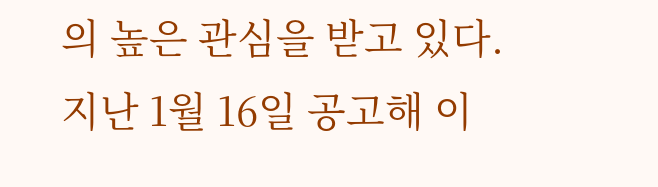의 높은 관심을 받고 있다. 지난 1월 16일 공고해 이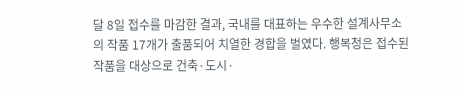달 8일 접수를 마감한 결과, 국내를 대표하는 우수한 설계사무소의 작품 17개가 출품되어 치열한 경합을 벌였다. 행복청은 접수된 작품을 대상으로 건축·도시·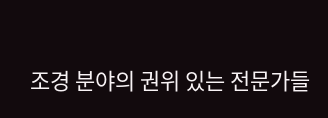조경 분야의 권위 있는 전문가들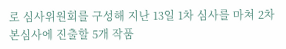로 심사위원회를 구성해 지난 13일 1차 심사를 마쳐 2차 본심사에 진출할 5개 작품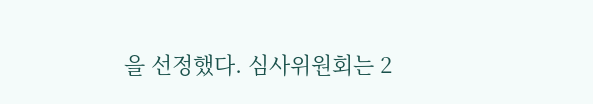을 선정했다. 심사위원회는 2